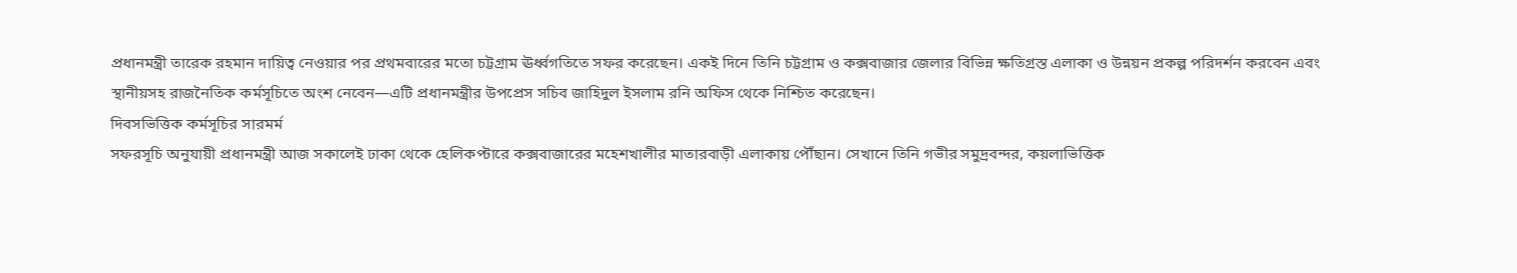প্রধানমন্ত্রী তারেক রহমান দায়িত্ব নেওয়ার পর প্রথমবারের মতো চট্টগ্রাম ঊর্ধ্বগতিতে সফর করেছেন। একই দিনে তিনি চট্টগ্রাম ও কক্সবাজার জেলার বিভিন্ন ক্ষতিগ্রস্ত এলাকা ও উন্নয়ন প্রকল্প পরিদর্শন করবেন এবং স্থানীয়সহ রাজনৈতিক কর্মসূচিতে অংশ নেবেন—এটি প্রধানমন্ত্রীর উপপ্রেস সচিব জাহিদুল ইসলাম রনি অফিস থেকে নিশ্চিত করেছেন।
দিবসভিত্তিক কর্মসূচির সারমর্ম
সফরসূচি অনুযায়ী প্রধানমন্ত্রী আজ সকালেই ঢাকা থেকে হেলিকপ্টারে কক্সবাজারের মহেশখালীর মাতারবাড়ী এলাকায় পৌঁছান। সেখানে তিনি গভীর সমুদ্রবন্দর, কয়লাভিত্তিক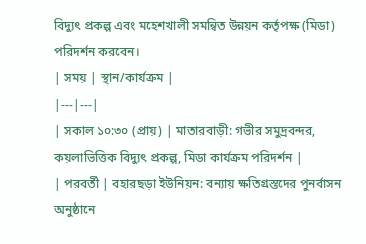বিদ্যুৎ প্রকল্প এবং মহেশখালী সমন্বিত উন্নয়ন কর্তৃপক্ষ (মিডা) পরিদর্শন করবেন।
| সময় | স্থান/কার্যক্রম |
|---|---|
| সকাল ১০:৩০ (প্রায়) | মাতারবাড়ী: গভীর সমুদ্রবন্দর, কয়লাভিত্তিক বিদ্যুৎ প্রকল্প, মিডা কার্যক্রম পরিদর্শন |
| পরবর্তী | বহারছড়া ইউনিয়ন: বন্যায় ক্ষতিগ্রস্তদের পুনর্বাসন অনুষ্ঠানে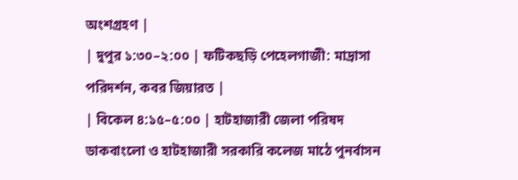অংশগ্রহণ |
| দুপুর ১:৩০–২:০০ | ফটিকছড়ি পেহেলগাজী: মাদ্রাসা পরিদর্শন, কবর জিয়ারত |
| বিকেল ৪:১৫–৫:০০ | হাটহাজারী জেলা পরিষদ ডাকবাংলো ও হাটহাজারী সরকারি কলেজ মাঠে পুনর্বাসন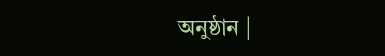অনুষ্ঠান |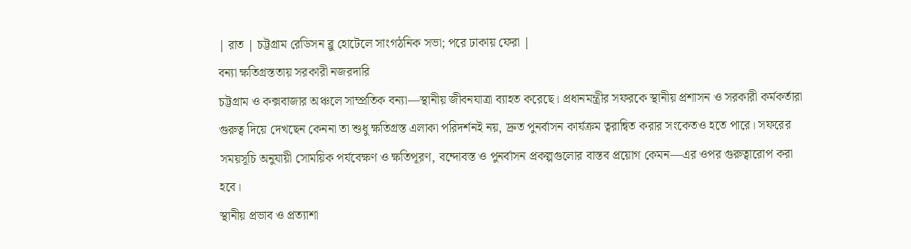| রাত | চট্টগ্রাম রেডিসন ব্লু হোটেলে সাংগঠনিক সভা; পরে ঢাকায় ফেরা |
বন্যা ক্ষতিগ্রস্ততায় সরকারী নজরদারি
চট্টগ্রাম ও কক্সবাজার অঞ্চলে সাম্প্রতিক বন্যা—স্থানীয় জীবনযাত্রা ব্যাহত করেছে। প্রধানমন্ত্রীর সফরকে স্থানীয় প্রশাসন ও সরকারী কর্মকর্তারা গুরুত্ব দিয়ে দেখছেন কেননা তা শুধু ক্ষতিগ্রস্ত এলাকা পরিদর্শনই নয়, দ্রুত পুনর্বাসন কার্যক্রম ত্বরান্বিত করার সংকেতও হতে পারে। সফরের সময়সূচি অনুযায়ী সোময়িক পর্যবেক্ষণ ও ক্ষতিপূরণ, বন্দোবস্ত ও পুনর্বাসন প্রকল্পগুলোর বাস্তব প্রয়োগ কেমন—এর ওপর গুরুত্বারোপ করা হবে।
স্থানীয় প্রভাব ও প্রত্যাশা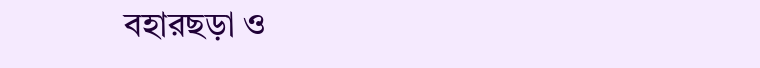বহারছড়া ও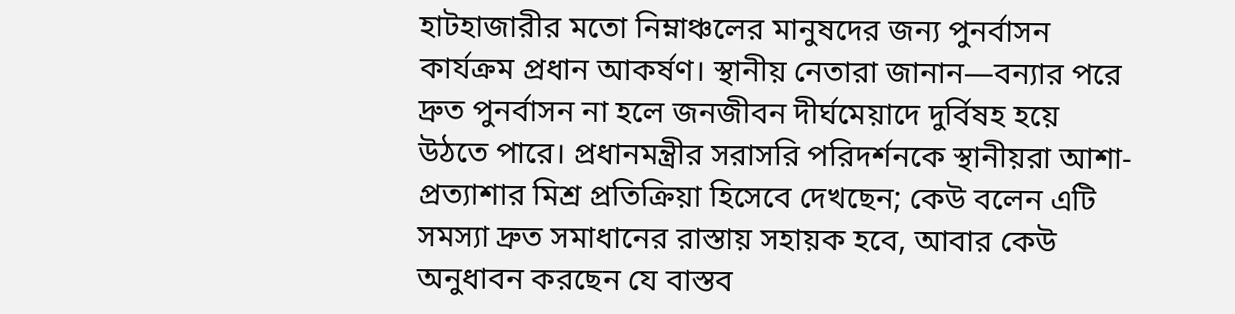হাটহাজারীর মতো নিম্নাঞ্চলের মানুষদের জন্য পুনর্বাসন কার্যক্রম প্রধান আকর্ষণ। স্থানীয় নেতারা জানান—বন্যার পরে দ্রুত পুনর্বাসন না হলে জনজীবন দীর্ঘমেয়াদে দুর্বিষহ হয়ে উঠতে পারে। প্রধানমন্ত্রীর সরাসরি পরিদর্শনকে স্থানীয়রা আশা-প্রত্যাশার মিশ্র প্রতিক্রিয়া হিসেবে দেখছেন; কেউ বলেন এটি সমস্যা দ্রুত সমাধানের রাস্তায় সহায়ক হবে, আবার কেউ অনুধাবন করছেন যে বাস্তব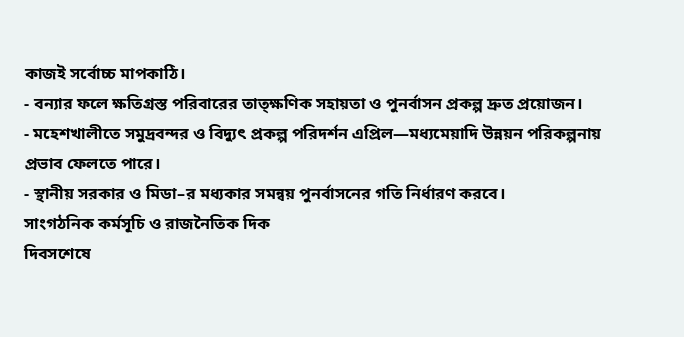কাজই সর্বোচ্চ মাপকাঠি।
- বন্যার ফলে ক্ষতিগ্রস্ত পরিবারের তাত্ক্ষণিক সহায়তা ও পুনর্বাসন প্রকল্প দ্রুত প্রয়োজন।
- মহেশখালীতে সমুদ্রবন্দর ও বিদ্যুৎ প্রকল্প পরিদর্শন এপ্রিল—মধ্যমেয়াদি উন্নয়ন পরিকল্পনায় প্রভাব ফেলতে পারে।
- স্থানীয় সরকার ও মিডা–র মধ্যকার সমন্বয় পুনর্বাসনের গতি নির্ধারণ করবে।
সাংগঠনিক কর্মসূচি ও রাজনৈতিক দিক
দিবসশেষে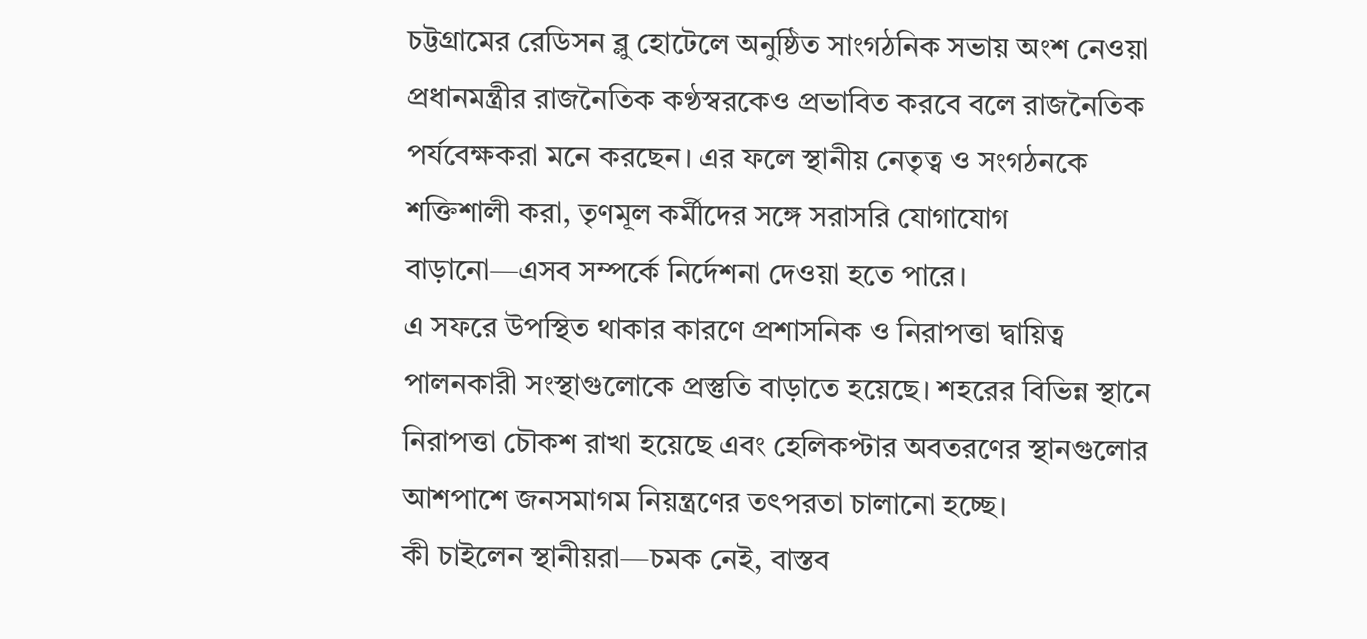চট্টগ্রামের রেডিসন ব্লু হোটেলে অনুষ্ঠিত সাংগঠনিক সভায় অংশ নেওয়া প্রধানমন্ত্রীর রাজনৈতিক কণ্ঠস্বরকেও প্রভাবিত করবে বলে রাজনৈতিক পর্যবেক্ষকরা মনে করছেন। এর ফলে স্থানীয় নেতৃত্ব ও সংগঠনকে শক্তিশালী করা, তৃণমূল কর্মীদের সঙ্গে সরাসরি যোগাযোগ বাড়ানো—এসব সম্পর্কে নির্দেশনা দেওয়া হতে পারে।
এ সফরে উপস্থিত থাকার কারণে প্রশাসনিক ও নিরাপত্তা দ্বায়িত্ব পালনকারী সংস্থাগুলোকে প্রস্তুতি বাড়াতে হয়েছে। শহরের বিভিন্ন স্থানে নিরাপত্তা চৌকশ রাখা হয়েছে এবং হেলিকপ্টার অবতরণের স্থানগুলোর আশপাশে জনসমাগম নিয়ন্ত্রণের তৎপরতা চালানো হচ্ছে।
কী চাইলেন স্থানীয়রা—চমক নেই, বাস্তব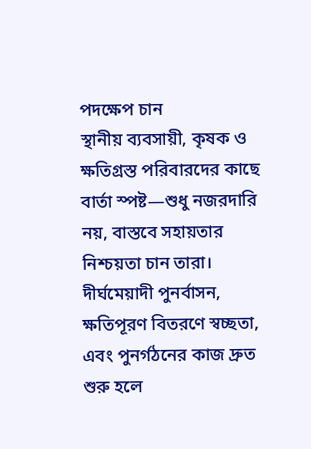পদক্ষেপ চান
স্থানীয় ব্যবসায়ী, কৃষক ও ক্ষতিগ্রস্ত পরিবারদের কাছে বার্তা স্পষ্ট—শুধু নজরদারি নয়, বাস্তবে সহায়তার নিশ্চয়তা চান তারা। দীর্ঘমেয়াদী পুনর্বাসন, ক্ষতিপূরণ বিতরণে স্বচ্ছতা, এবং পুনর্গঠনের কাজ দ্রুত শুরু হলে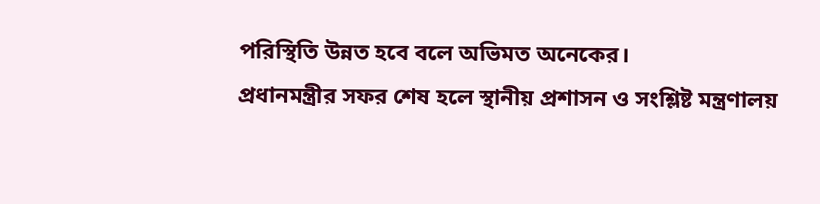পরিস্থিতি উন্নত হবে বলে অভিমত অনেকের।
প্রধানমন্ত্রীর সফর শেষ হলে স্থানীয় প্রশাসন ও সংশ্লিষ্ট মন্ত্রণালয়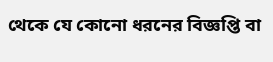থেকে যে কোনো ধরনের বিজ্ঞপ্তি বা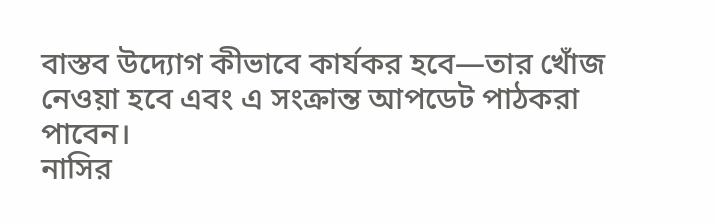বাস্তব উদ্যোগ কীভাবে কার্যকর হবে—তার খোঁজ নেওয়া হবে এবং এ সংক্রান্ত আপডেট পাঠকরা পাবেন।
নাসির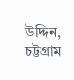উদ্দিন, চট্টগ্রাম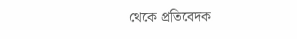থেকে প্রতিবেদক